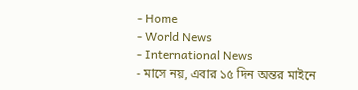- Home
- World News
- International News
- মাসে নয়, এবার ১৫ দিন অন্তর মাইনে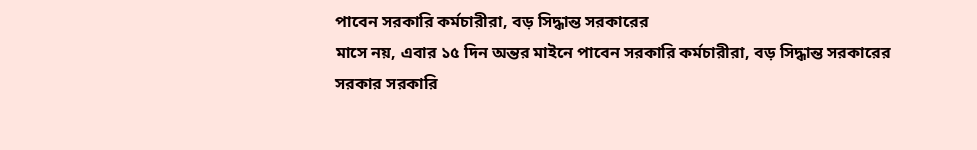পাবেন সরকারি কর্মচারীরা, বড় সিদ্ধান্ত সরকারের
মাসে নয়, এবার ১৫ দিন অন্তর মাইনে পাবেন সরকারি কর্মচারীরা, বড় সিদ্ধান্ত সরকারের
সরকার সরকারি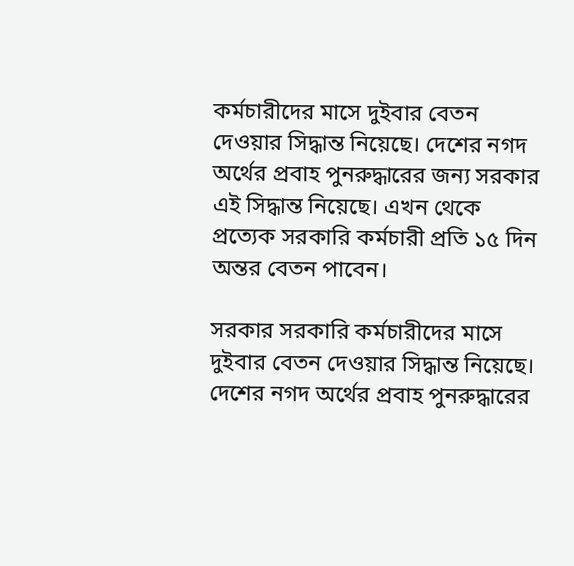কর্মচারীদের মাসে দুইবার বেতন দেওয়ার সিদ্ধান্ত নিয়েছে। দেশের নগদ অর্থের প্রবাহ পুনরুদ্ধারের জন্য সরকার এই সিদ্ধান্ত নিয়েছে। এখন থেকে প্রত্যেক সরকারি কর্মচারী প্রতি ১৫ দিন অন্তর বেতন পাবেন।

সরকার সরকারি কর্মচারীদের মাসে দুইবার বেতন দেওয়ার সিদ্ধান্ত নিয়েছে। দেশের নগদ অর্থের প্রবাহ পুনরুদ্ধারের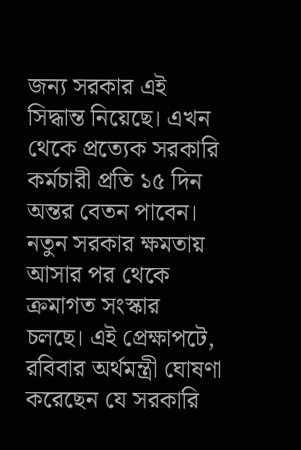জন্য সরকার এই সিদ্ধান্ত নিয়েছে। এখন থেকে প্রত্যেক সরকারি কর্মচারী প্রতি ১৫ দিন অন্তর বেতন পাবেন। নতুন সরকার ক্ষমতায় আসার পর থেকে ক্রমাগত সংস্কার চলছে। এই প্রেক্ষাপটে, রবিবার অর্থমন্ত্রী ঘোষণা করেছেন যে সরকারি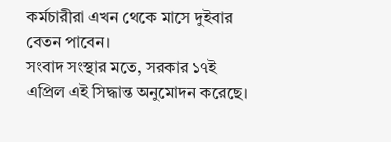কর্মচারীরা এখন থেকে মাসে দুইবার বেতন পাবেন।
সংবাদ সংস্থার মতে, সরকার ১৭ই এপ্রিল এই সিদ্ধান্ত অনুমোদন করেছে।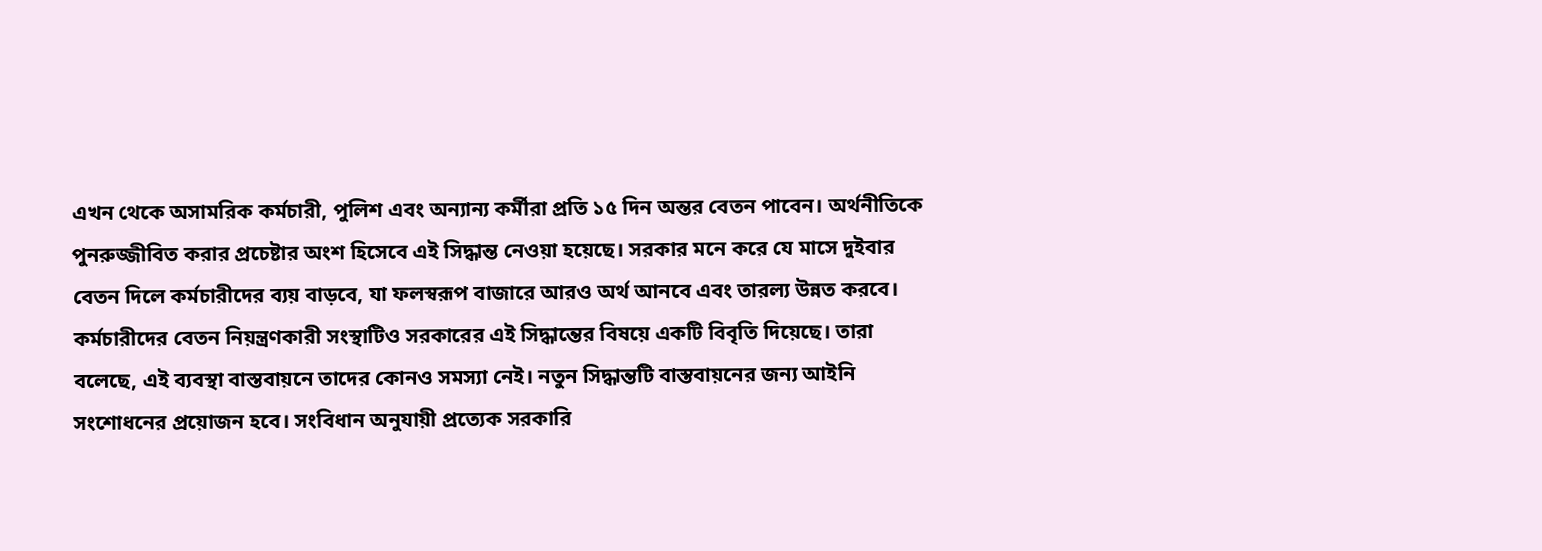এখন থেকে অসামরিক কর্মচারী, পুলিশ এবং অন্যান্য কর্মীরা প্রতি ১৫ দিন অন্তর বেতন পাবেন। অর্থনীতিকে পুনরুজ্জীবিত করার প্রচেষ্টার অংশ হিসেবে এই সিদ্ধান্ত নেওয়া হয়েছে। সরকার মনে করে যে মাসে দুইবার বেতন দিলে কর্মচারীদের ব্যয় বাড়বে, যা ফলস্বরূপ বাজারে আরও অর্থ আনবে এবং তারল্য উন্নত করবে।
কর্মচারীদের বেতন নিয়ন্ত্রণকারী সংস্থাটিও সরকারের এই সিদ্ধান্তের বিষয়ে একটি বিবৃতি দিয়েছে। তারা বলেছে, এই ব্যবস্থা বাস্তবায়নে তাদের কোনও সমস্যা নেই। নতুন সিদ্ধান্তটি বাস্তবায়নের জন্য আইনি সংশোধনের প্রয়োজন হবে। সংবিধান অনুযায়ী প্রত্যেক সরকারি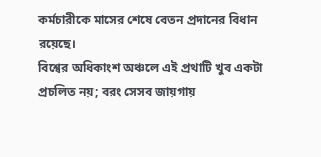কর্মচারীকে মাসের শেষে বেতন প্রদানের বিধান রয়েছে।
বিশ্বের অধিকাংশ অঞ্চলে এই প্রথাটি খুব একটা প্রচলিত নয়; বরং সেসব জায়গায়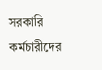সরকারি কর্মচারীদের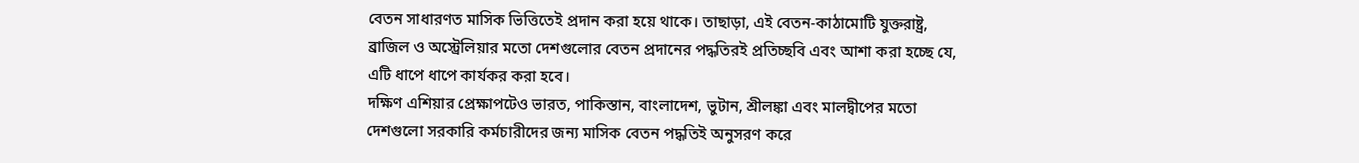বেতন সাধারণত মাসিক ভিত্তিতেই প্রদান করা হয়ে থাকে। তাছাড়া, এই বেতন-কাঠামোটি যুক্তরাষ্ট্র, ব্রাজিল ও অস্ট্রেলিয়ার মতো দেশগুলোর বেতন প্রদানের পদ্ধতিরই প্রতিচ্ছবি এবং আশা করা হচ্ছে যে, এটি ধাপে ধাপে কার্যকর করা হবে।
দক্ষিণ এশিয়ার প্রেক্ষাপটেও ভারত, পাকিস্তান, বাংলাদেশ, ভুটান, শ্রীলঙ্কা এবং মালদ্বীপের মতো দেশগুলো সরকারি কর্মচারীদের জন্য মাসিক বেতন পদ্ধতিই অনুসরণ করে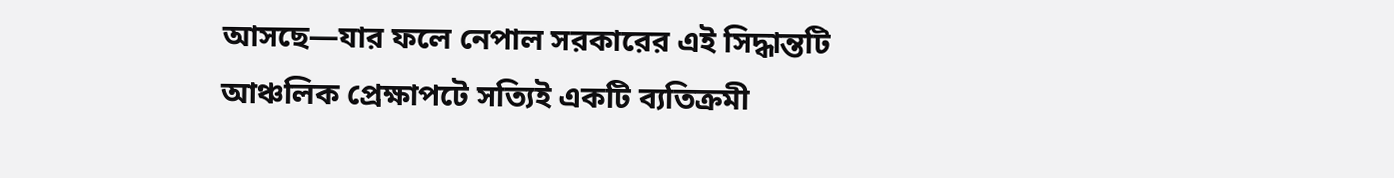আসছে—যার ফলে নেপাল সরকারের এই সিদ্ধান্তটি আঞ্চলিক প্রেক্ষাপটে সত্যিই একটি ব্যতিক্রমী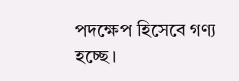পদক্ষেপ হিসেবে গণ্য হচ্ছে।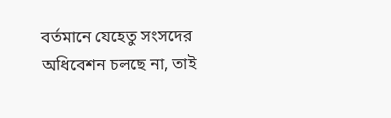বর্তমানে যেহেতু সংসদের অধিবেশন চলছে না, তাই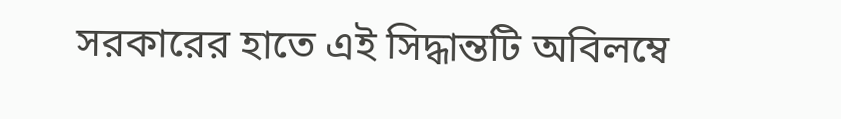সরকারের হাতে এই সিদ্ধান্তটি অবিলম্বে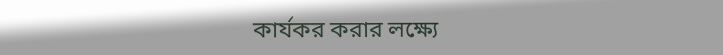কার্যকর করার লক্ষ্যে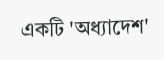একটি 'অধ্যাদেশ'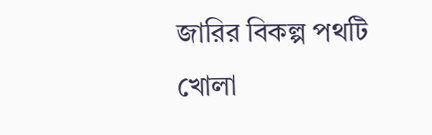জারির বিকল্প পথটি খোলা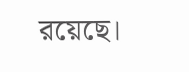রয়েছে।